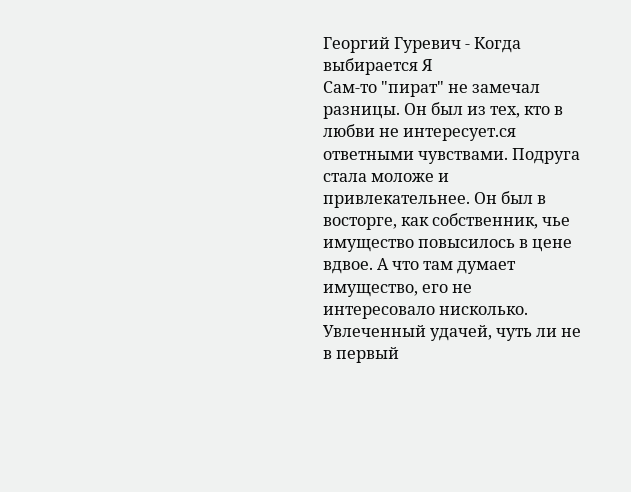Георгий Гуревич - Когда выбирается Я
Сам-то "пират" не замечал разницы. Он был из тех, кто в любви не интересует.ся ответными чувствами. Подруга стала моложе и привлекательнее. Он был в восторге, как собственник, чье имущество повысилось в цене вдвое. А что там думает имущество, его не интересовало нисколько.
Увлеченный удачей, чуть ли не в первый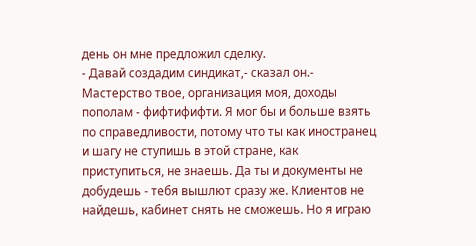день он мне предложил сделку.
- Давай создадим синдикат,- сказал он.- Мастерство твое, организация моя, доходы пополам - фифтифифти. Я мог бы и больше взять по справедливости, потому что ты как иностранец и шагу не ступишь в этой стране, как приступиться, не знаешь. Да ты и документы не добудешь - тебя вышлют сразу же. Клиентов не найдешь, кабинет снять не сможешь. Но я играю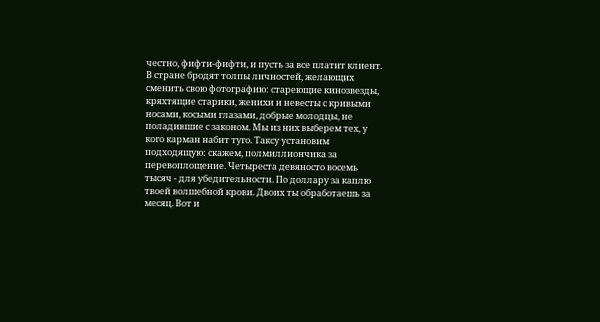честно, фифти-фифти, и пусть за все платит клиент. В стране бродят толпы личностей, желающих сменить свою фотографию: стареющие кинозвезды, кряхтящие старики, женихи и невесты с кривыми носами, косыми глазами, добрые молодцы, не поладившие с законом. Мы из них выберем тех, у кого карман набит туго. Таксу установим подходящую: скажем, полмиллиончика за перевоплощение. Четыреста девяносто восемь тысяч - для убедительности. По доллару за каплю твоей волшебной крови. Двоих ты обработаешь за месяц. Вот и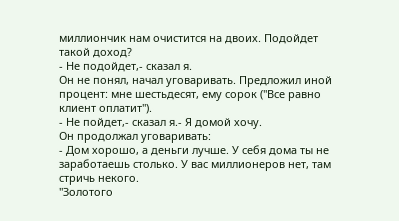миллиончик нам очистится на двоих. Подойдет такой доход?
- Не подойдет,- сказал я.
Он не понял, начал уговаривать. Предложил иной процент: мне шестьдесят, ему сорок ("Все равно клиент оплатит").
- Не пойдет,- сказал я.- Я домой хочу.
Он продолжал уговаривать:
- Дом хорошо, а деньги лучше. У себя дома ты не заработаешь столько. У вас миллионеров нет, там стричь некого.
"Золотого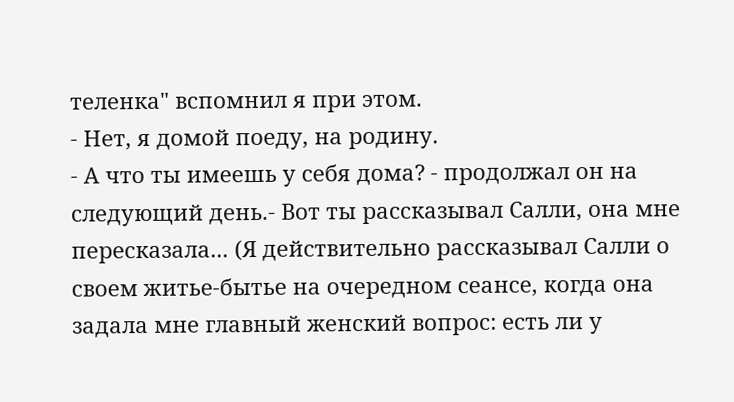теленка" вспомнил я при этом.
- Нет, я домой поеду, на родину.
- А что ты имеешь у себя дома? - продолжал он на следующий день.- Вот ты рассказывал Салли, она мне пересказала... (Я действительно рассказывал Салли о своем житье-бытье на очередном сеансе, когда она задала мне главный женский вопрос: есть ли у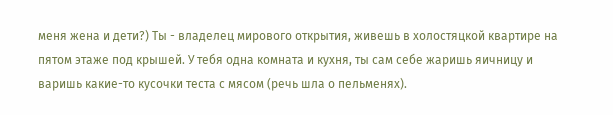меня жена и дети?) Ты - владелец мирового открытия, живешь в холостяцкой квартире на пятом этаже под крышей. У тебя одна комната и кухня, ты сам себе жаришь яичницу и варишь какие-то кусочки теста с мясом (речь шла о пельменях).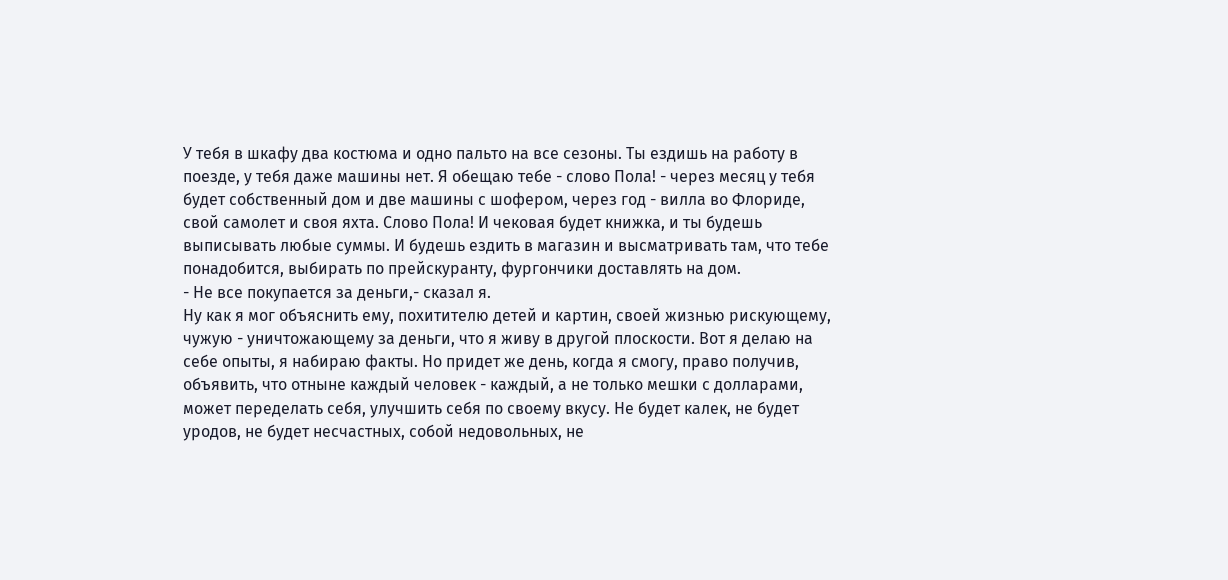У тебя в шкафу два костюма и одно пальто на все сезоны. Ты ездишь на работу в поезде, у тебя даже машины нет. Я обещаю тебе - слово Пола! - через месяц у тебя будет собственный дом и две машины с шофером, через год - вилла во Флориде, свой самолет и своя яхта. Слово Пола! И чековая будет книжка, и ты будешь выписывать любые суммы. И будешь ездить в магазин и высматривать там, что тебе понадобится, выбирать по прейскуранту, фургончики доставлять на дом.
- Не все покупается за деньги,- сказал я.
Ну как я мог объяснить ему, похитителю детей и картин, своей жизнью рискующему, чужую - уничтожающему за деньги, что я живу в другой плоскости. Вот я делаю на себе опыты, я набираю факты. Но придет же день, когда я смогу, право получив, объявить, что отныне каждый человек - каждый, а не только мешки с долларами, может переделать себя, улучшить себя по своему вкусу. Не будет калек, не будет уродов, не будет несчастных, собой недовольных, не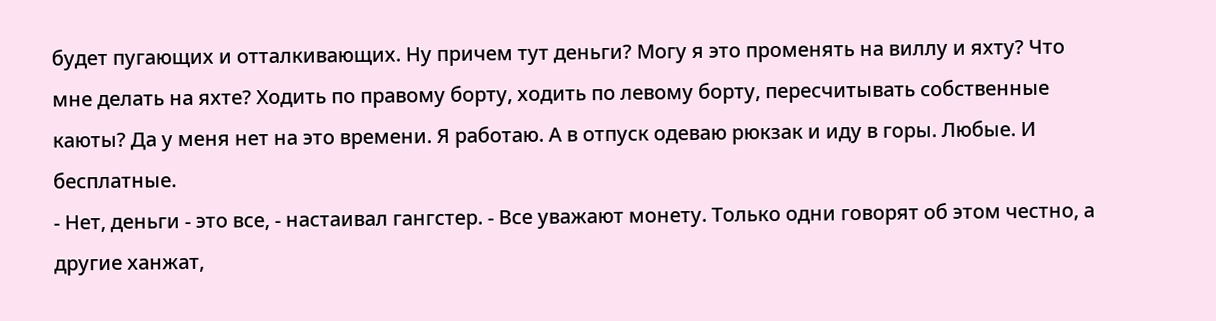будет пугающих и отталкивающих. Ну причем тут деньги? Могу я это променять на виллу и яхту? Что мне делать на яхте? Ходить по правому борту, ходить по левому борту, пересчитывать собственные каюты? Да у меня нет на это времени. Я работаю. А в отпуск одеваю рюкзак и иду в горы. Любые. И бесплатные.
- Нет, деньги - это все, - настаивал гангстер. - Все уважают монету. Только одни говорят об этом честно, а другие ханжат,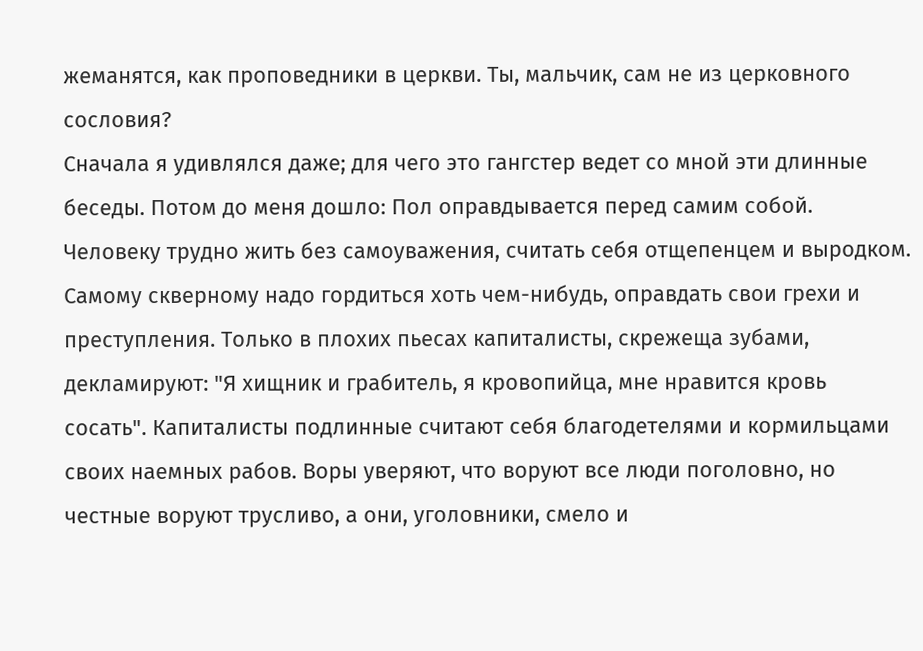жеманятся, как проповедники в церкви. Ты, мальчик, сам не из церковного сословия?
Сначала я удивлялся даже; для чего это гангстер ведет со мной эти длинные беседы. Потом до меня дошло: Пол оправдывается перед самим собой. Человеку трудно жить без самоуважения, считать себя отщепенцем и выродком. Самому скверному надо гордиться хоть чем-нибудь, оправдать свои грехи и преступления. Только в плохих пьесах капиталисты, скрежеща зубами, декламируют: "Я хищник и грабитель, я кровопийца, мне нравится кровь сосать". Капиталисты подлинные считают себя благодетелями и кормильцами своих наемных рабов. Воры уверяют, что воруют все люди поголовно, но честные воруют трусливо, а они, уголовники, смело и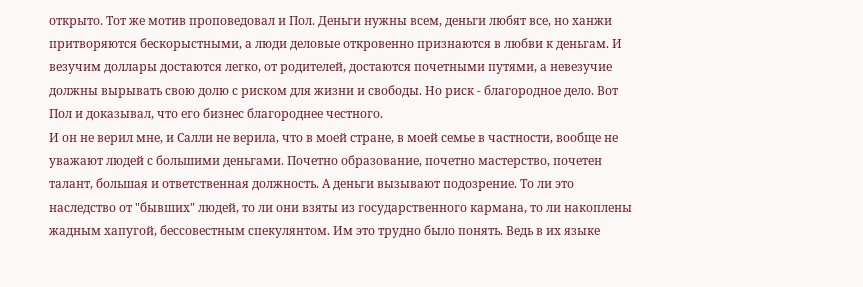открыто. Тот же мотив проповедовал и Пол. Деньги нужны всем, деньги любят все, но ханжи притворяются бескорыстными, а люди деловые откровенно признаются в любви к деньгам. И везучим доллары достаются легко, от родителей, достаются почетными путями, а невезучие должны вырывать свою долю с риском для жизни и свободы. Но риск - благородное дело. Вот Пол и доказывал, что его бизнес благороднее честного.
И он не верил мне, и Салли не верила, что в моей стране, в моей семье в частности, вообще не уважают людей с большими деньгами. Почетно образование, почетно мастерство, почетен талант, большая и ответственная должность. А деньги вызывают подозрение. То ли это наследство от "бывших" людей, то ли они взяты из государственного кармана, то ли накоплены жадным хапугой, бессовестным спекулянтом. Им это трудно было понять. Ведь в их языке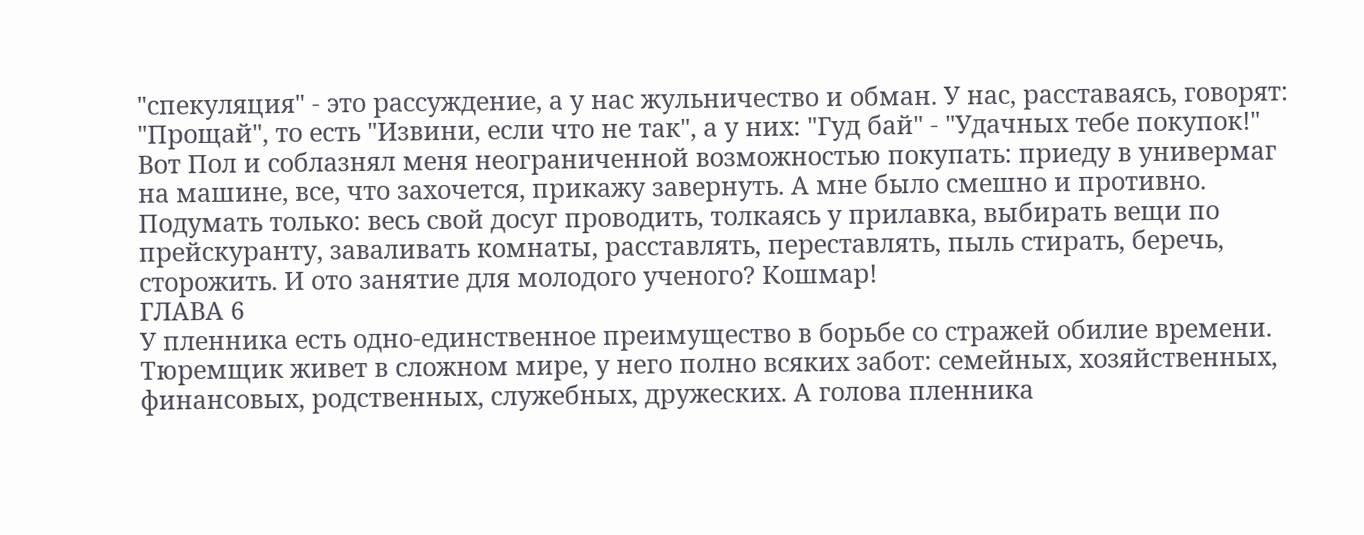"спекуляция" - это рассуждение, а у нас жульничество и обман. У нас, расставаясь, говорят: "Прощай", то есть "Извини, если что не так", а у них: "Гуд бай" - "Удачных тебе покупок!" Вот Пол и соблазнял меня неограниченной возможностью покупать: приеду в универмаг на машине, все, что захочется, прикажу завернуть. А мне было смешно и противно. Подумать только: весь свой досуг проводить, толкаясь у прилавка, выбирать вещи по прейскуранту, заваливать комнаты, расставлять, переставлять, пыль стирать, беречь, сторожить. И ото занятие для молодого ученого? Кошмар!
ГЛАВА 6
У пленника есть одно-единственное преимущество в борьбе со стражей обилие времени. Тюремщик живет в сложном мире, у него полно всяких забот: семейных, хозяйственных, финансовых, родственных, служебных, дружеских. А голова пленника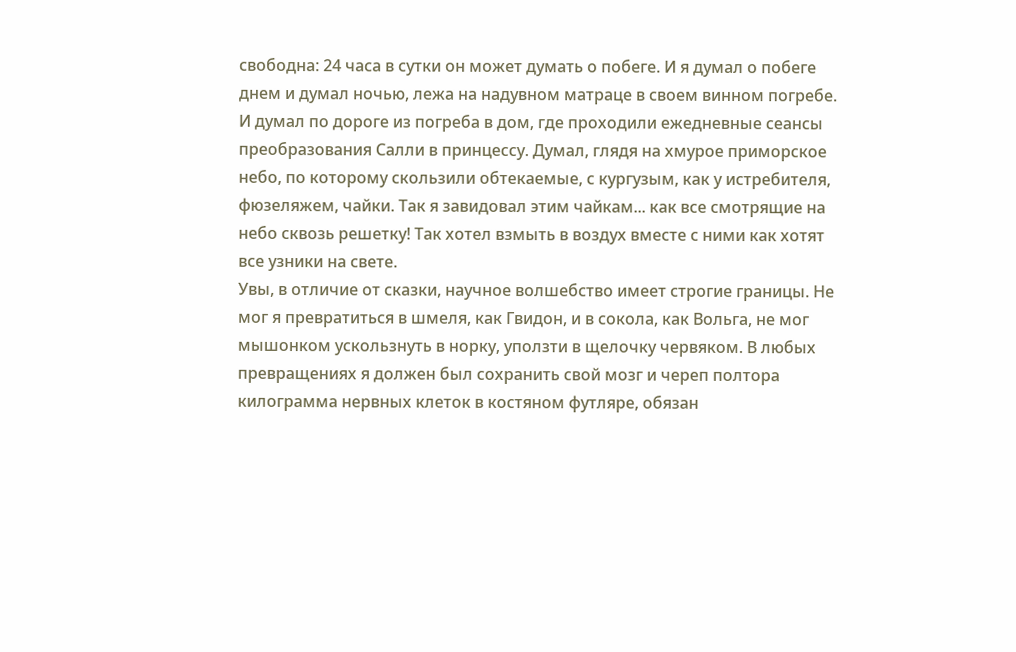свободна: 24 часа в сутки он может думать о побеге. И я думал о побеге днем и думал ночью, лежа на надувном матраце в своем винном погребе. И думал по дороге из погреба в дом, где проходили ежедневные сеансы преобразования Салли в принцессу. Думал, глядя на хмурое приморское небо, по которому скользили обтекаемые, с кургузым, как у истребителя, фюзеляжем, чайки. Так я завидовал этим чайкам... как все смотрящие на небо сквозь решетку! Так хотел взмыть в воздух вместе с ними как хотят все узники на свете.
Увы, в отличие от сказки, научное волшебство имеет строгие границы. Не мог я превратиться в шмеля, как Гвидон, и в сокола, как Вольга, не мог мышонком ускользнуть в норку, уползти в щелочку червяком. В любых превращениях я должен был сохранить свой мозг и череп полтора килограмма нервных клеток в костяном футляре, обязан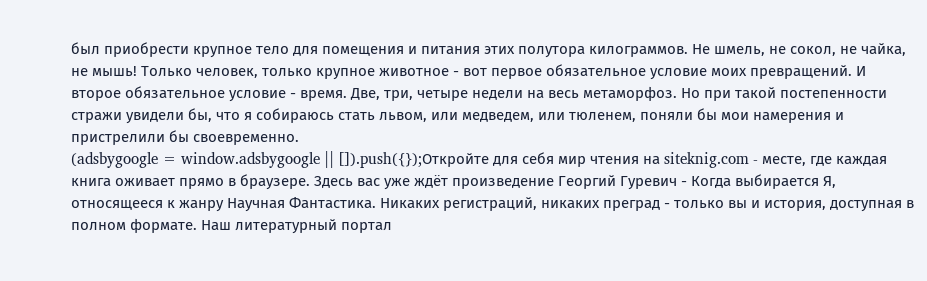был приобрести крупное тело для помещения и питания этих полутора килограммов. Не шмель, не сокол, не чайка, не мышь! Только человек, только крупное животное - вот первое обязательное условие моих превращений. И второе обязательное условие - время. Две, три, четыре недели на весь метаморфоз. Но при такой постепенности стражи увидели бы, что я собираюсь стать львом, или медведем, или тюленем, поняли бы мои намерения и пристрелили бы своевременно.
(adsbygoogle = window.adsbygoogle || []).push({});Откройте для себя мир чтения на siteknig.com - месте, где каждая книга оживает прямо в браузере. Здесь вас уже ждёт произведение Георгий Гуревич - Когда выбирается Я, относящееся к жанру Научная Фантастика. Никаких регистраций, никаких преград - только вы и история, доступная в полном формате. Наш литературный портал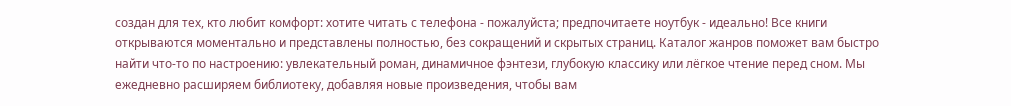создан для тех, кто любит комфорт: хотите читать с телефона - пожалуйста; предпочитаете ноутбук - идеально! Все книги открываются моментально и представлены полностью, без сокращений и скрытых страниц. Каталог жанров поможет вам быстро найти что-то по настроению: увлекательный роман, динамичное фэнтези, глубокую классику или лёгкое чтение перед сном. Мы ежедневно расширяем библиотеку, добавляя новые произведения, чтобы вам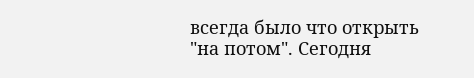всегда было что открыть "на потом". Сегодня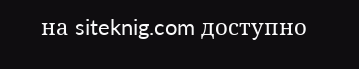на siteknig.com доступно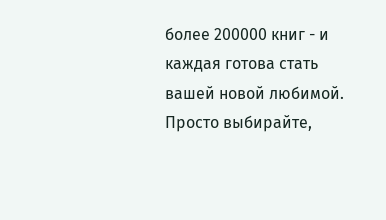более 200000 книг - и каждая готова стать вашей новой любимой. Просто выбирайте,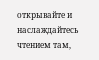открывайте и наслаждайтесь чтением там,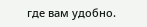где вам удобно.